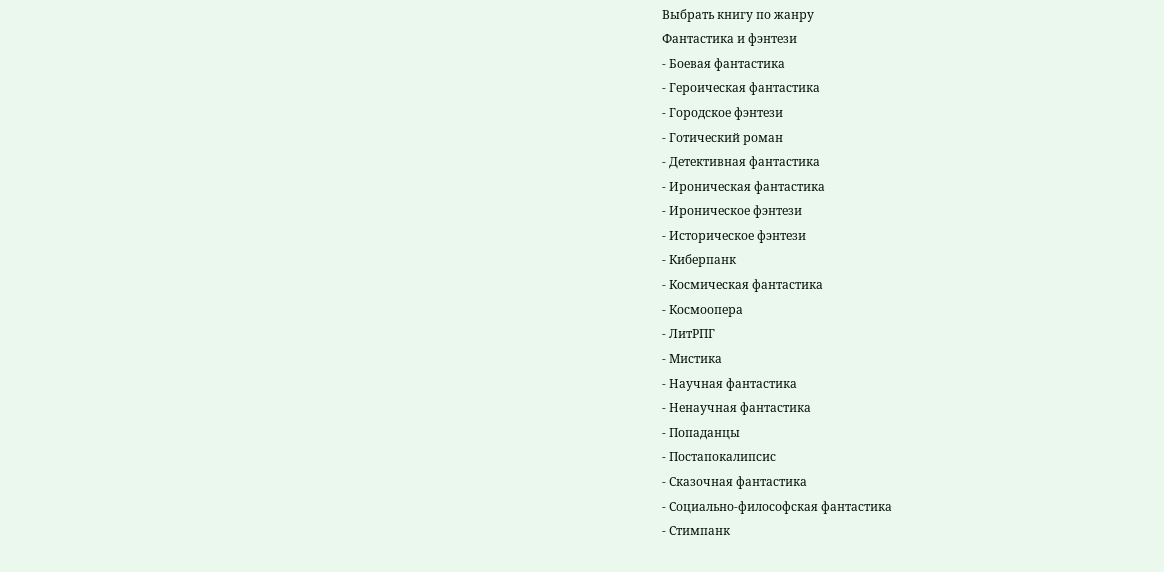Выбрать книгу по жанру
Фантастика и фэнтези
- Боевая фантастика
- Героическая фантастика
- Городское фэнтези
- Готический роман
- Детективная фантастика
- Ироническая фантастика
- Ироническое фэнтези
- Историческое фэнтези
- Киберпанк
- Космическая фантастика
- Космоопера
- ЛитРПГ
- Мистика
- Научная фантастика
- Ненаучная фантастика
- Попаданцы
- Постапокалипсис
- Сказочная фантастика
- Социально-философская фантастика
- Стимпанк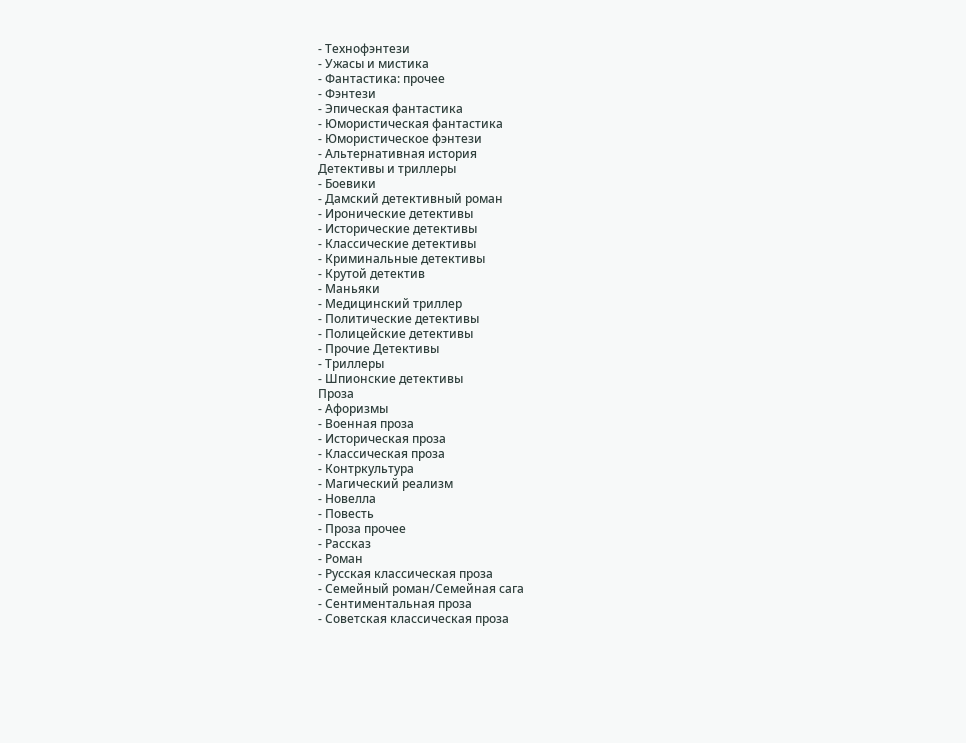- Технофэнтези
- Ужасы и мистика
- Фантастика: прочее
- Фэнтези
- Эпическая фантастика
- Юмористическая фантастика
- Юмористическое фэнтези
- Альтернативная история
Детективы и триллеры
- Боевики
- Дамский детективный роман
- Иронические детективы
- Исторические детективы
- Классические детективы
- Криминальные детективы
- Крутой детектив
- Маньяки
- Медицинский триллер
- Политические детективы
- Полицейские детективы
- Прочие Детективы
- Триллеры
- Шпионские детективы
Проза
- Афоризмы
- Военная проза
- Историческая проза
- Классическая проза
- Контркультура
- Магический реализм
- Новелла
- Повесть
- Проза прочее
- Рассказ
- Роман
- Русская классическая проза
- Семейный роман/Семейная сага
- Сентиментальная проза
- Советская классическая проза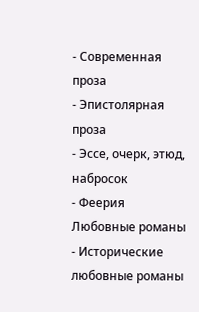- Современная проза
- Эпистолярная проза
- Эссе, очерк, этюд, набросок
- Феерия
Любовные романы
- Исторические любовные романы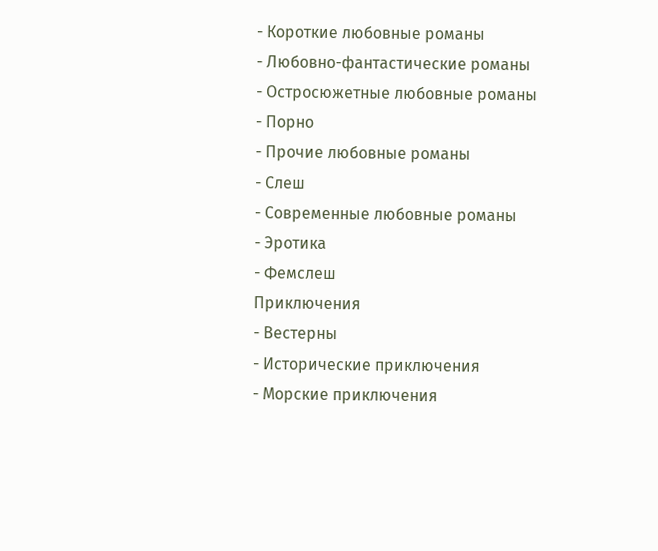- Короткие любовные романы
- Любовно-фантастические романы
- Остросюжетные любовные романы
- Порно
- Прочие любовные романы
- Слеш
- Современные любовные романы
- Эротика
- Фемслеш
Приключения
- Вестерны
- Исторические приключения
- Морские приключения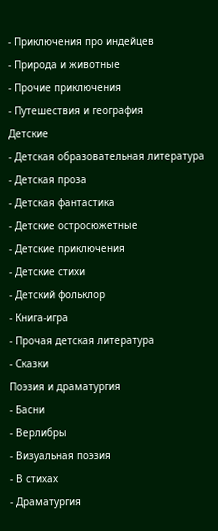- Приключения про индейцев
- Природа и животные
- Прочие приключения
- Путешествия и география
Детские
- Детская образовательная литература
- Детская проза
- Детская фантастика
- Детские остросюжетные
- Детские приключения
- Детские стихи
- Детский фольклор
- Книга-игра
- Прочая детская литература
- Сказки
Поэзия и драматургия
- Басни
- Верлибры
- Визуальная поэзия
- В стихах
- Драматургия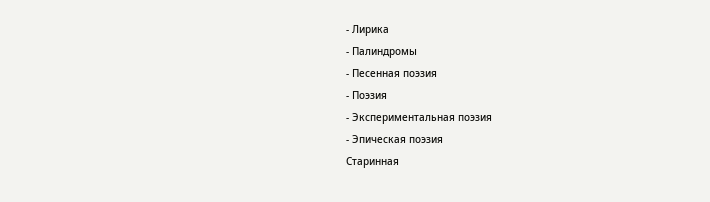- Лирика
- Палиндромы
- Песенная поэзия
- Поэзия
- Экспериментальная поэзия
- Эпическая поэзия
Старинная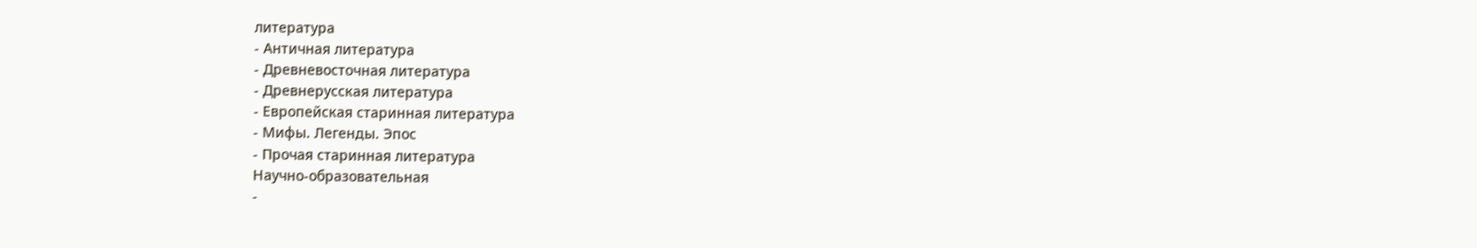литература
- Античная литература
- Древневосточная литература
- Древнерусская литература
- Европейская старинная литература
- Мифы. Легенды. Эпос
- Прочая старинная литература
Научно-образовательная
-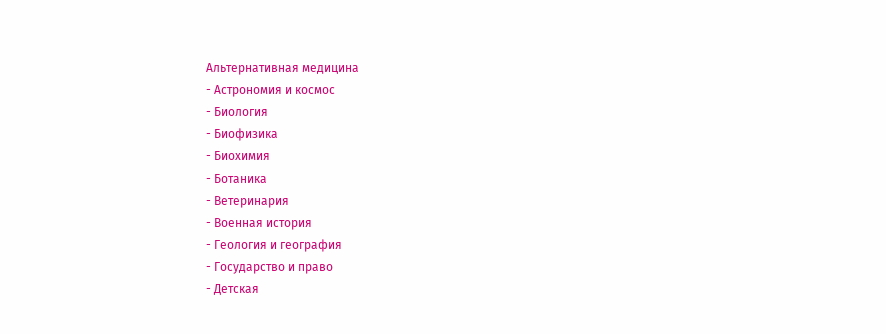Альтернативная медицина
- Астрономия и космос
- Биология
- Биофизика
- Биохимия
- Ботаника
- Ветеринария
- Военная история
- Геология и география
- Государство и право
- Детская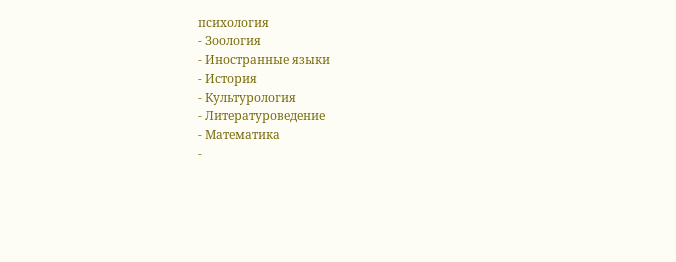психология
- Зоология
- Иностранные языки
- История
- Культурология
- Литературоведение
- Математика
-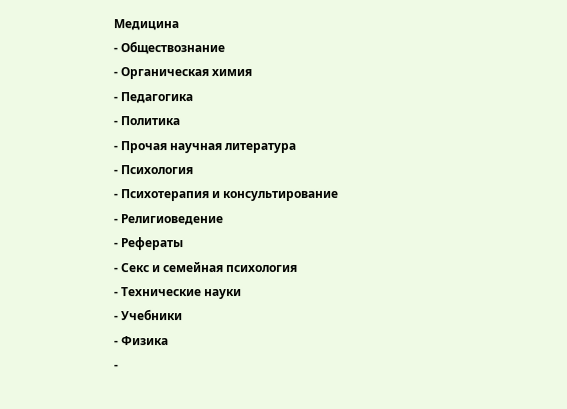Медицина
- Обществознание
- Органическая химия
- Педагогика
- Политика
- Прочая научная литература
- Психология
- Психотерапия и консультирование
- Религиоведение
- Рефераты
- Секс и семейная психология
- Технические науки
- Учебники
- Физика
-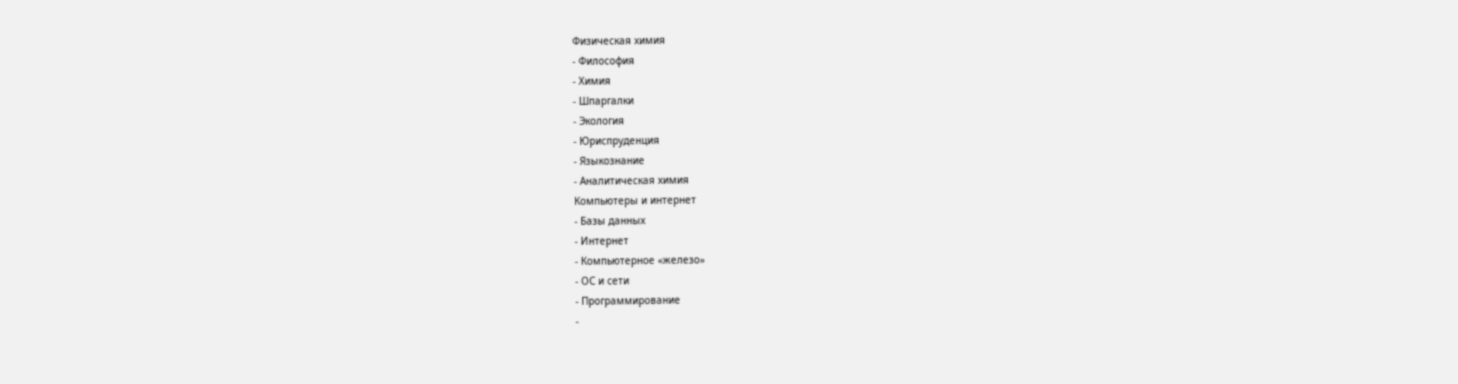Физическая химия
- Философия
- Химия
- Шпаргалки
- Экология
- Юриспруденция
- Языкознание
- Аналитическая химия
Компьютеры и интернет
- Базы данных
- Интернет
- Компьютерное «железо»
- ОС и сети
- Программирование
-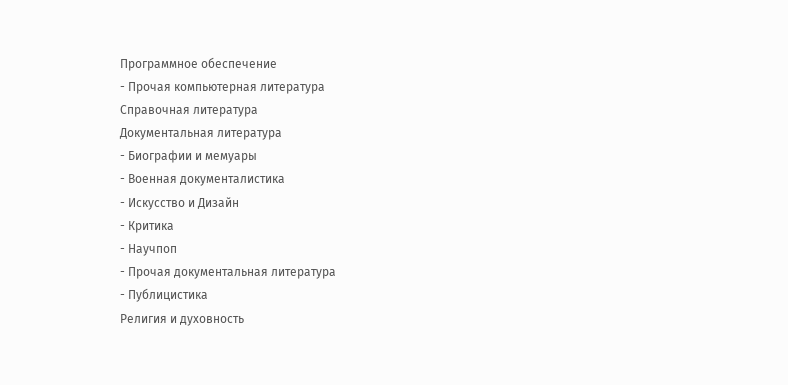Программное обеспечение
- Прочая компьютерная литература
Справочная литература
Документальная литература
- Биографии и мемуары
- Военная документалистика
- Искусство и Дизайн
- Критика
- Научпоп
- Прочая документальная литература
- Публицистика
Религия и духовность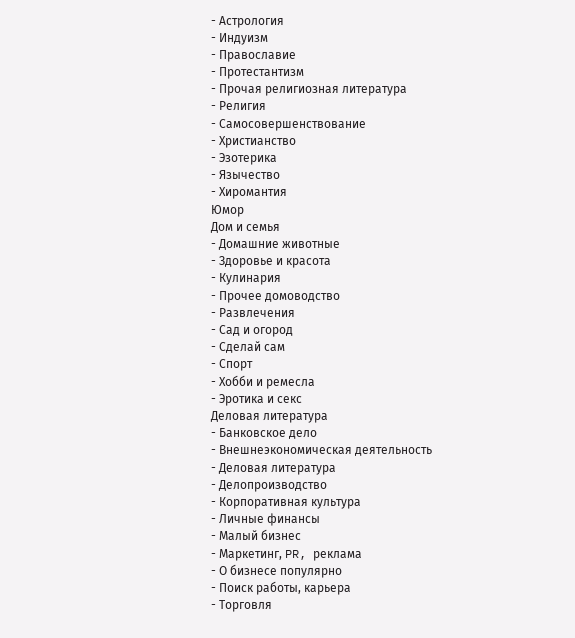- Астрология
- Индуизм
- Православие
- Протестантизм
- Прочая религиозная литература
- Религия
- Самосовершенствование
- Христианство
- Эзотерика
- Язычество
- Хиромантия
Юмор
Дом и семья
- Домашние животные
- Здоровье и красота
- Кулинария
- Прочее домоводство
- Развлечения
- Сад и огород
- Сделай сам
- Спорт
- Хобби и ремесла
- Эротика и секс
Деловая литература
- Банковское дело
- Внешнеэкономическая деятельность
- Деловая литература
- Делопроизводство
- Корпоративная культура
- Личные финансы
- Малый бизнес
- Маркетинг, PR, реклама
- О бизнесе популярно
- Поиск работы, карьера
- Торговля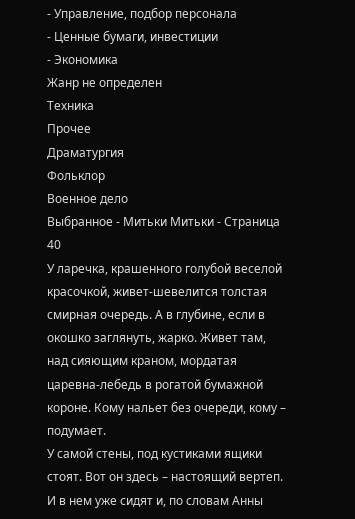- Управление, подбор персонала
- Ценные бумаги, инвестиции
- Экономика
Жанр не определен
Техника
Прочее
Драматургия
Фольклор
Военное дело
Выбранное - Митьки Митьки - Страница 40
У ларечка, крашенного голубой веселой красочкой, живет-шевелится толстая смирная очередь. А в глубине, если в окошко заглянуть, жарко. Живет там, над сияющим краном, мордатая царевна-лебедь в рогатой бумажной короне. Кому нальет без очереди, кому – подумает.
У самой стены, под кустиками ящики стоят. Вот он здесь – настоящий вертеп. И в нем уже сидят и, по словам Анны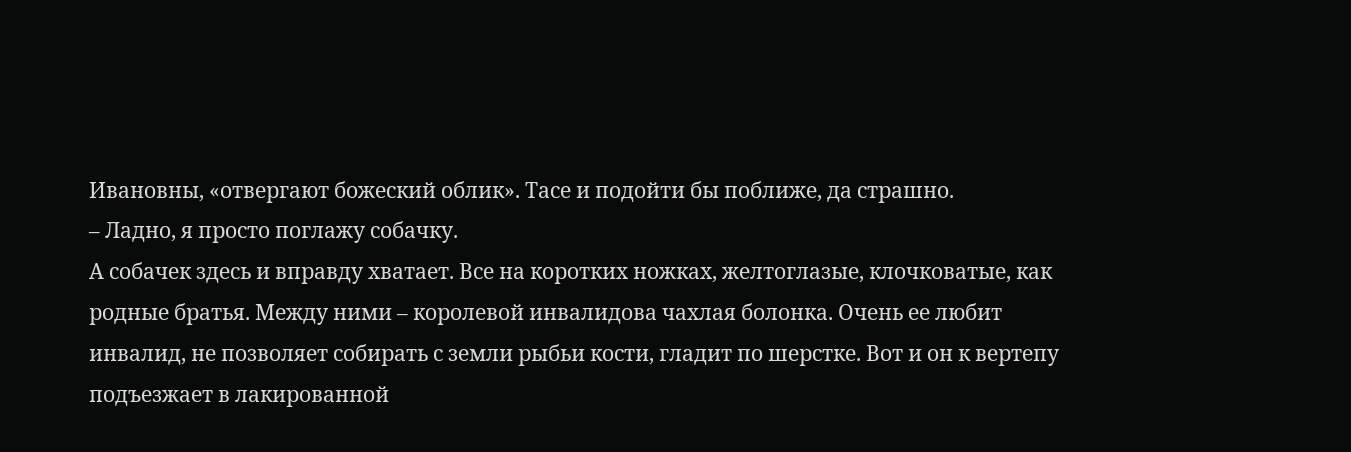Ивановны, «отвергают божеский облик». Тасе и подойти бы поближе, да страшно.
– Ладно, я просто поглажу собачку.
А собачек здесь и вправду хватает. Все на коротких ножках, желтоглазые, клочковатые, как родные братья. Между ними – королевой инвалидова чахлая болонка. Очень ее любит инвалид, не позволяет собирать с земли рыбьи кости, гладит по шерстке. Вот и он к вертепу подъезжает в лакированной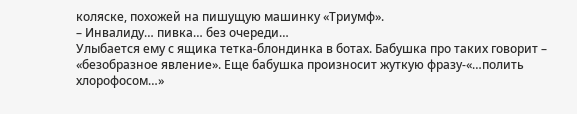коляске, похожей на пишущую машинку «Триумф».
– Инвалиду… пивка… без очереди…
Улыбается ему с ящика тетка-блондинка в ботах. Бабушка про таких говорит – «безобразное явление». Еще бабушка произносит жуткую фразу-«…полить хлорофосом…»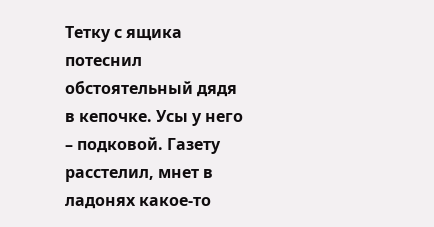Тетку с ящика потеснил обстоятельный дядя в кепочке. Усы у него – подковой. Газету расстелил, мнет в ладонях какое-то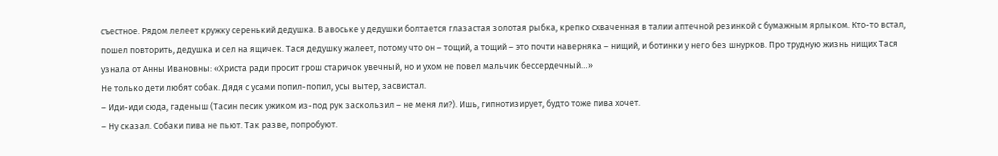съестное. Рядом лелеет кружку серенький дедушка. В авоське у дедушки болтается глазастая золотая рыбка, крепко схваченная в талии аптечной резинкой с бумажным ярлыком. Кто-то встал, пошел повторить, дедушка и сел на ящичек. Тася дедушку жалеет, потому что он – тощий, а тощий – это почти наверняка – нищий, и ботинки у него без шнурков. Про трудную жизнь нищих Тася узнала от Анны Ивановны: «Христа ради просит грош старичок увечный, но и ухом не повел мальчик бессердечный…»
Не только дети любят собак. Дядя с усами попил-попил, усы вытер, засвистал.
– Иди-иди сюда, гаденыш (Тасин песик ужиком из-под рук заскользил – не меня ли?). Ишь, гипнотизирует, будто тоже пива хочет.
– Ну сказал. Собаки пива не пьют. Так разве, попробуют.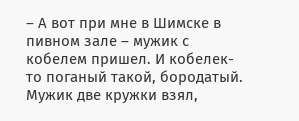– А вот при мне в Шимске в пивном зале – мужик с кобелем пришел. И кобелек-то поганый такой, бородатый. Мужик две кружки взял,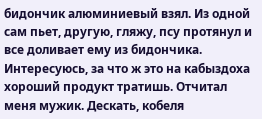бидончик алюминиевый взял. Из одной сам пьет, другую, гляжу, псу протянул и все доливает ему из бидончика. Интересуюсь, за что ж это на кабыздоха хороший продукт тратишь. Отчитал меня мужик. Дескать, кобеля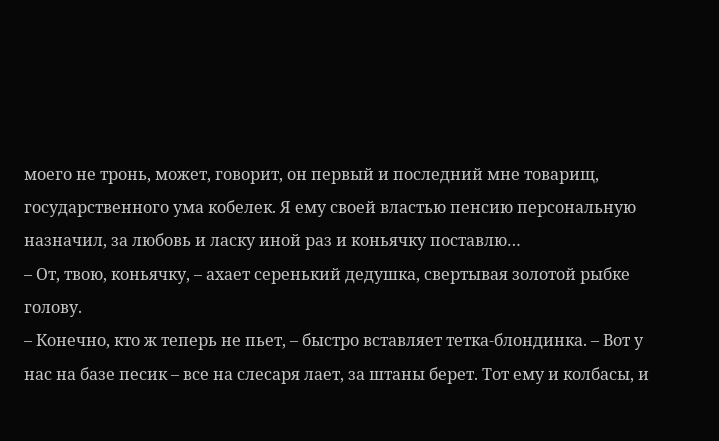моего не тронь, может, говорит, он первый и последний мне товарищ, государственного ума кобелек. Я ему своей властью пенсию персональную назначил, за любовь и ласку иной раз и коньячку поставлю…
– От, твою, коньячку, – ахает серенький дедушка, свертывая золотой рыбке голову.
– Конечно, кто ж теперь не пьет, – быстро вставляет тетка-блондинка. – Вот у нас на базе песик – все на слесаря лает, за штаны берет. Тот ему и колбасы, и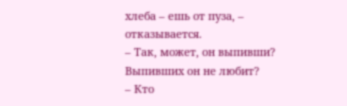хлеба – ешь от пуза, – отказывается.
– Так, может, он выпивши? Выпивших он не любит?
– Кто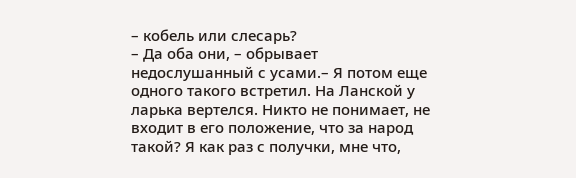– кобель или слесарь?
– Да оба они, – обрывает недослушанный с усами.– Я потом еще одного такого встретил. На Ланской у ларька вертелся. Никто не понимает, не входит в его положение, что за народ такой? Я как раз с получки, мне что,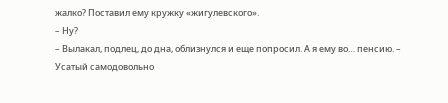жалко? Поставил ему кружку «жигулевского».
– Ну?
– Вылакал, подлец, до дна, облизнулся и еще попросил. А я ему во… пенсию. – Усатый самодовольно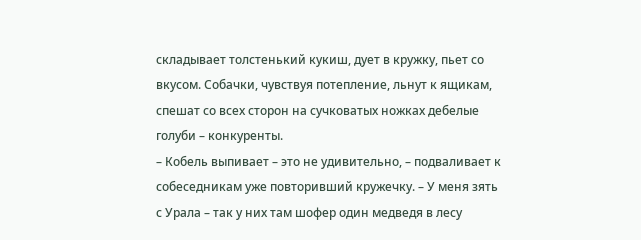складывает толстенький кукиш, дует в кружку, пьет со вкусом. Собачки, чувствуя потепление, льнут к ящикам, спешат со всех сторон на сучковатых ножках дебелые голуби – конкуренты.
– Кобель выпивает – это не удивительно, – подваливает к собеседникам уже повторивший кружечку. – У меня зять с Урала – так у них там шофер один медведя в лесу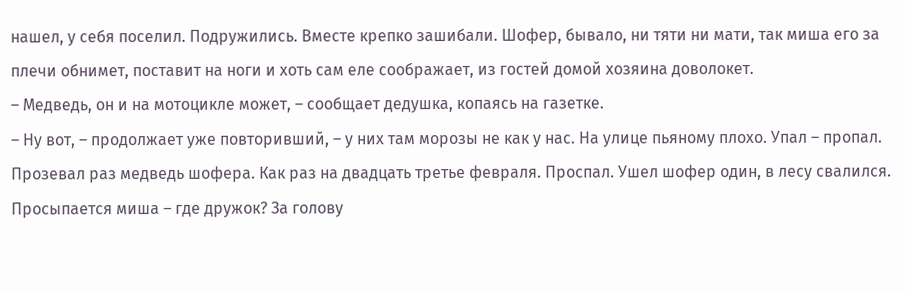нашел, у себя поселил. Подружились. Вместе крепко зашибали. Шофер, бывало, ни тяти ни мати, так миша его за плечи обнимет, поставит на ноги и хоть сам еле соображает, из гостей домой хозяина доволокет.
– Медведь, он и на мотоцикле может, – сообщает дедушка, копаясь на газетке.
– Ну вот, – продолжает уже повторивший, – у них там морозы не как у нас. На улице пьяному плохо. Упал – пропал. Прозевал раз медведь шофера. Как раз на двадцать третье февраля. Проспал. Ушел шофер один, в лесу свалился. Просыпается миша – где дружок? За голову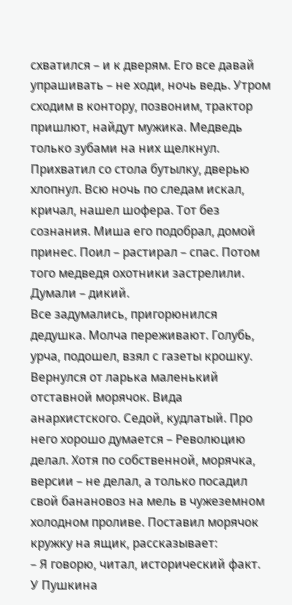схватился – и к дверям. Его все давай упрашивать – не ходи, ночь ведь. Утром сходим в контору, позвоним, трактор пришлют, найдут мужика. Медведь только зубами на них щелкнул. Прихватил со стола бутылку, дверью хлопнул. Всю ночь по следам искал, кричал, нашел шофера. Тот без сознания. Миша его подобрал, домой принес. Поил – растирал – спас. Потом того медведя охотники застрелили. Думали – дикий.
Все задумались, пригорюнился дедушка. Молча переживают. Голубь, урча, подошел, взял с газеты крошку.
Вернулся от ларька маленький отставной морячок. Вида анархистского. Седой, кудлатый. Про него хорошо думается – Революцию делал. Хотя по собственной, морячка, версии – не делал, а только посадил свой банановоз на мель в чужеземном холодном проливе. Поставил морячок кружку на ящик, рассказывает:
– Я говорю, читал, исторический факт. У Пушкина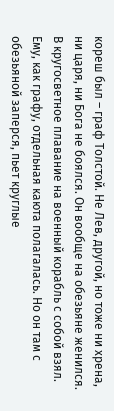кореш был – граф Толстой. Не Лев, другой, но тоже ни хрена, ни царя, ни Бога не боялся. Он вообще на обезьяне женился. В кругосветное плавание на военный корабль с собой взял. Ему, как графу, отдельная каюта полагалась. Но он там с обезьяной заперся, пьет круглые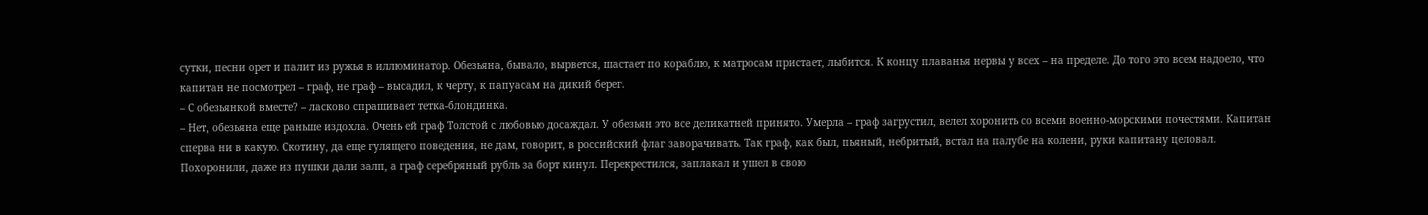сутки, песни орет и палит из ружья в иллюминатор. Обезьяна, бывало, вырвется, шастает по кораблю, к матросам пристает, лыбится. К концу плаванья нервы у всех – на пределе. До того это всем надоело, что капитан не посмотрел – граф, не граф – высадил, к черту, к папуасам на дикий берег.
– С обезьянкой вместе? – ласково спрашивает тетка-блондинка.
– Нет, обезьяна еще раньше издохла. Очень ей граф Толстой с любовью досаждал. У обезьян это все деликатней принято. Умерла – граф загрустил, велел хоронить со всеми военно-морскими почестями. Капитан сперва ни в какую. Скотину, да еще гулящего поведения, не дам, говорит, в российский флаг заворачивать. Так граф, как был, пьяный, небритый, встал на палубе на колени, руки капитану целовал. Похоронили, даже из пушки дали залп, а граф серебряный рубль за борт кинул. Перекрестился, заплакал и ушел в свою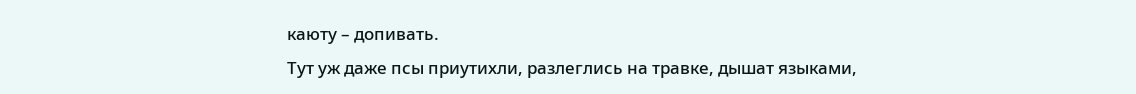каюту – допивать.
Тут уж даже псы приутихли, разлеглись на травке, дышат языками,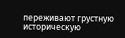переживают грустную историческую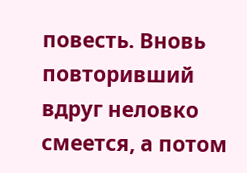повесть. Вновь повторивший вдруг неловко смеется, а потом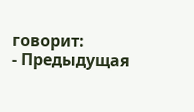говорит:
- Предыдущая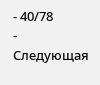- 40/78
- Следующая